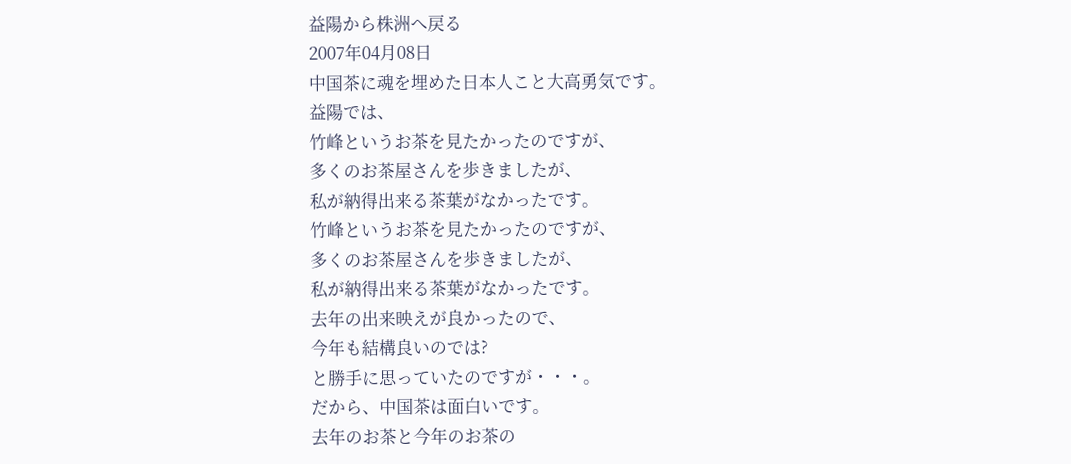益陽から株洲へ戻る
2007年04月08日
中国茶に魂を埋めた日本人こと大高勇気です。
益陽では、
竹峰というお茶を見たかったのですが、
多くのお茶屋さんを歩きましたが、
私が納得出来る茶葉がなかったです。
竹峰というお茶を見たかったのですが、
多くのお茶屋さんを歩きましたが、
私が納得出来る茶葉がなかったです。
去年の出来映えが良かったので、
今年も結構良いのでは?
と勝手に思っていたのですが・・・。
だから、中国茶は面白いです。
去年のお茶と今年のお茶の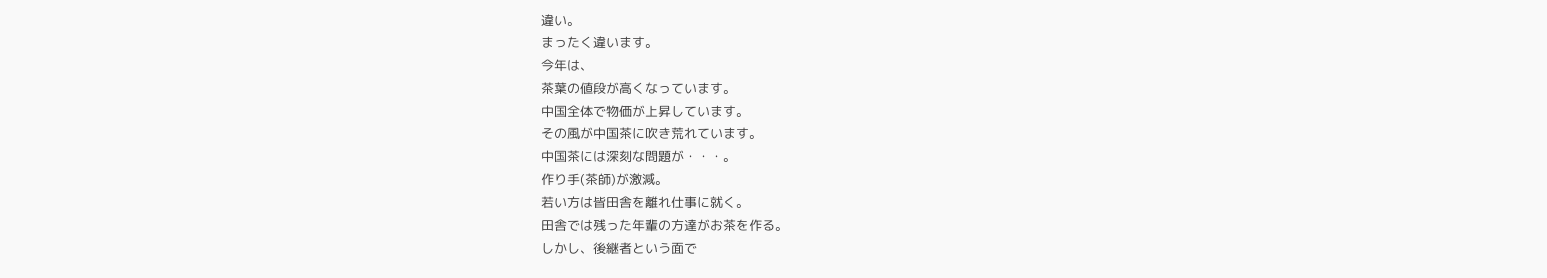違い。
まったく違います。
今年は、
茶葉の値段が高くなっています。
中国全体で物価が上昇しています。
その風が中国茶に吹き荒れています。
中国茶には深刻な問題が・・・。
作り手(茶師)が激減。
若い方は皆田舎を離れ仕事に就く。
田舎では残った年輩の方達がお茶を作る。
しかし、後継者という面で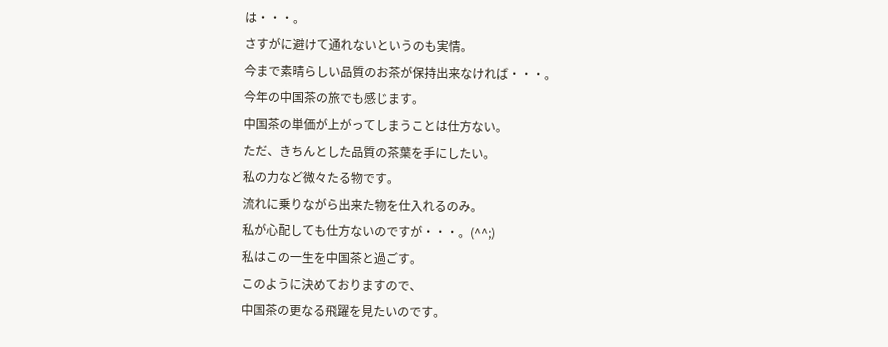は・・・。
さすがに避けて通れないというのも実情。
今まで素晴らしい品質のお茶が保持出来なければ・・・。
今年の中国茶の旅でも感じます。
中国茶の単価が上がってしまうことは仕方ない。
ただ、きちんとした品質の茶葉を手にしたい。
私の力など微々たる物です。
流れに乗りながら出来た物を仕入れるのみ。
私が心配しても仕方ないのですが・・・。(^^;)
私はこの一生を中国茶と過ごす。
このように決めておりますので、
中国茶の更なる飛躍を見たいのです。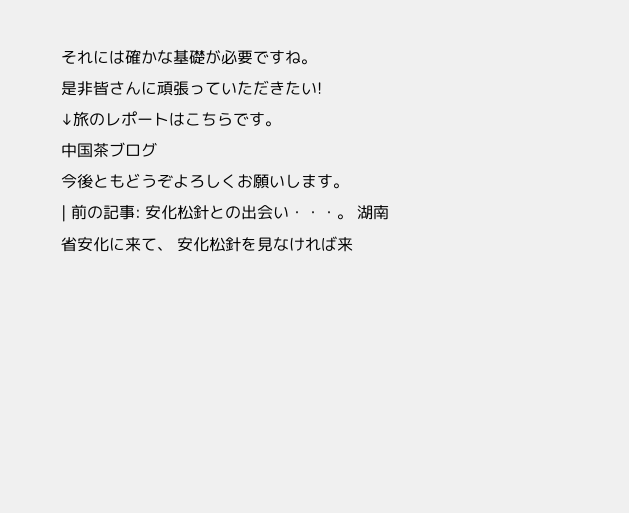それには確かな基礎が必要ですね。
是非皆さんに頑張っていただきたい!
↓旅のレポートはこちらです。
中国茶ブログ
今後ともどうぞよろしくお願いします。
| 前の記事: 安化松針との出会い・・・。 湖南省安化に来て、 安化松針を見なければ来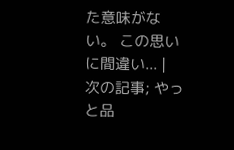た意味がない。 この思いに間違い... |
次の記事; やっと品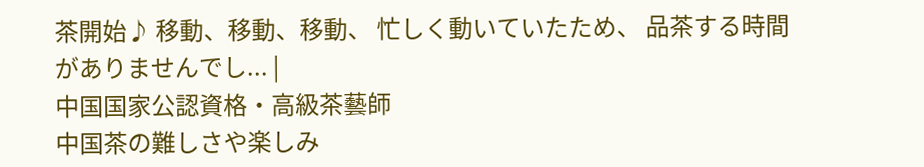茶開始♪ 移動、移動、移動、 忙しく動いていたため、 品茶する時間がありませんでし... |
中国国家公認資格・高級茶藝師
中国茶の難しさや楽しみ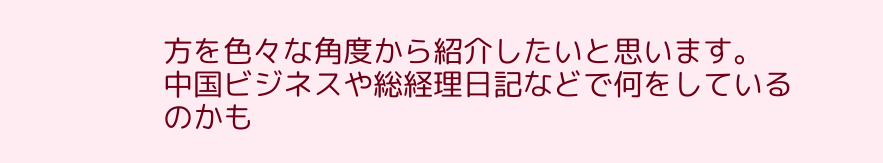方を色々な角度から紹介したいと思います。
中国ビジネスや総経理日記などで何をしているのかも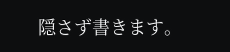隠さず書きます。